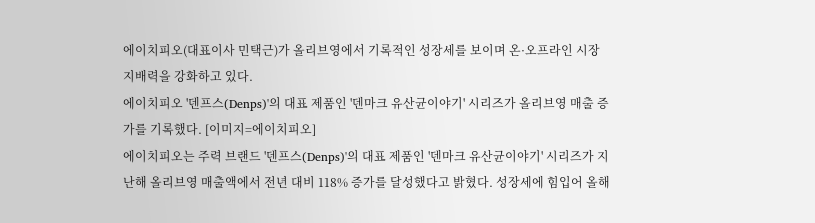에이치피오(대표이사 민택근)가 올리브영에서 기록적인 성장세를 보이며 온·오프라인 시장 지배력을 강화하고 있다.
에이치피오 '덴프스(Denps)'의 대표 제품인 '덴마크 유산균이야기' 시리즈가 올리브영 매출 증가를 기록했다. [이미지=에이치피오]
에이치피오는 주력 브랜드 '덴프스(Denps)'의 대표 제품인 '덴마크 유산균이야기' 시리즈가 지난해 올리브영 매출액에서 전년 대비 118% 증가를 달성했다고 밝혔다. 성장세에 힘입어 올해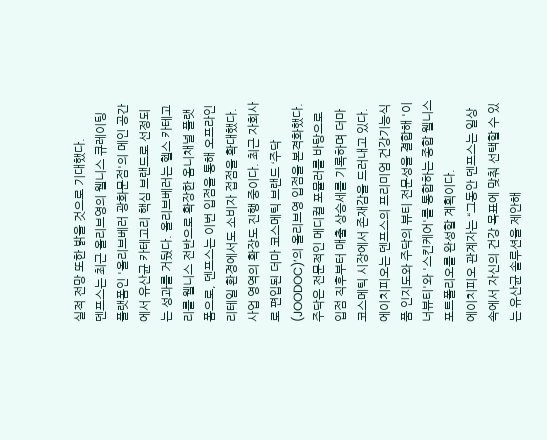실적 전망 또한 밝을 것으로 기대했다.
덴프스는 최근 올리브영의 웰니스 큐레이팅 플랫폼인 '올리브베러 광화문점'의 메인 공간에서 유산균 카테고리 핵심 브랜드로 선정되는 성과를 거뒀다. 올리브베러는 헬스 카테고리를 웰니스 전반으로 확장한 옴니채널 플랫폼으로, 덴프스는 이번 입점을 통해 오프라인 리테일 환경에서도 소비자 접점을 확대했다.
사업 영역의 확장도 진행 중이다. 최근 자회사로 편입된 더마 코스메틱 브랜드 ‘주닥(JOODOC)’의 올리브영 입점을 본격화했다. 주닥은 전문적인 메디컬 포뮬러를 바탕으로 입점 직후부터 매출 상승세를 기록하며 더마 코스메틱 시장에서 존재감을 드러내고 있다.
에이치피오는 덴프스의 프리미엄 건강기능식품 인지도와 주닥의 뷰티 전문성을 결합해 '이너뷰티'와 '스킨케어'를 통합하는 종합 웰니스 포트폴리오를 완성할 계획이다.
에이치피오 관계자는 “그동안 덴프스는 일상 속에서 자신의 건강 목표에 맞춰 선택할 수 있는 유산균 솔루션을 제안해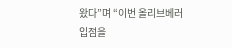왔다”며 “이번 올리브베러 입점을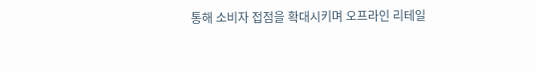통해 소비자 접점을 확대시키며 오프라인 리테일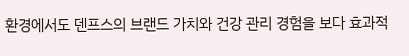환경에서도 덴프스의 브랜드 가치와 건강 관리 경험을 보다 효과적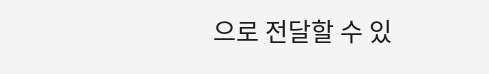으로 전달할 수 있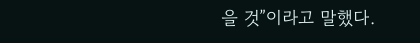을 것”이라고 말했다.